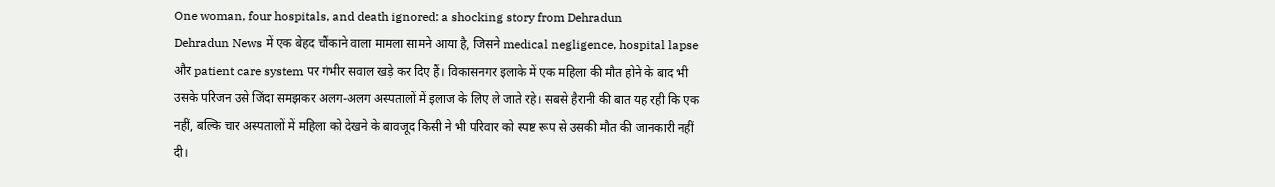One woman, four hospitals, and death ignored: a shocking story from Dehradun
Dehradun News में एक बेहद चौंकाने वाला मामला सामने आया है, जिसने medical negligence, hospital lapse और patient care system पर गंभीर सवाल खड़े कर दिए हैं। विकासनगर इलाके में एक महिला की मौत होने के बाद भी उसके परिजन उसे जिंदा समझकर अलग-अलग अस्पतालों में इलाज के लिए ले जाते रहे। सबसे हैरानी की बात यह रही कि एक नहीं, बल्कि चार अस्पतालों में महिला को देखने के बावजूद किसी ने भी परिवार को स्पष्ट रूप से उसकी मौत की जानकारी नहीं दी।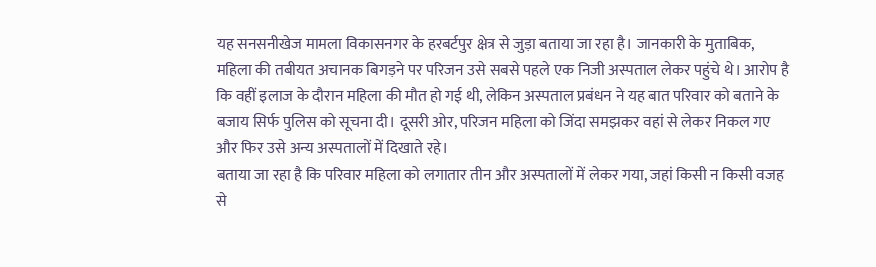यह सनसनीखेज मामला विकासनगर के हरबर्टपुर क्षेत्र से जुड़ा बताया जा रहा है। जानकारी के मुताबिक, महिला की तबीयत अचानक बिगड़ने पर परिजन उसे सबसे पहले एक निजी अस्पताल लेकर पहुंचे थे। आरोप है कि वहीं इलाज के दौरान महिला की मौत हो गई थी, लेकिन अस्पताल प्रबंधन ने यह बात परिवार को बताने के बजाय सिर्फ पुलिस को सूचना दी। दूसरी ओर, परिजन महिला को जिंदा समझकर वहां से लेकर निकल गए और फिर उसे अन्य अस्पतालों में दिखाते रहे।
बताया जा रहा है कि परिवार महिला को लगातार तीन और अस्पतालों में लेकर गया, जहां किसी न किसी वजह से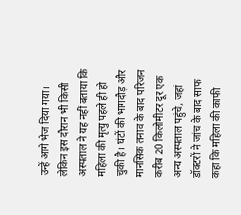उन्हें आगे भेज दिया गया। लेकिन इस दौरान भी किसी अस्पताल ने यह नहीं बताया कि महिला की मृत्यु पहले ही हो चुकी है। घंटों की भागदौड़ और मानसिक तनाव के बाद परिजन करीब 20 किलोमीटर दूर एक अन्य अस्पताल पहुंचे, जहां डॉक्टरों ने जांच के बाद साफ कहा कि महिला की काफी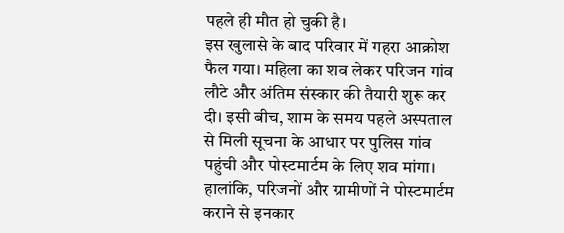पहले ही मौत हो चुकी है।
इस खुलासे के बाद परिवार में गहरा आक्रोश फैल गया। महिला का शव लेकर परिजन गांव लौटे और अंतिम संस्कार की तैयारी शुरू कर दी। इसी बीच, शाम के समय पहले अस्पताल से मिली सूचना के आधार पर पुलिस गांव पहुंची और पोस्टमार्टम के लिए शव मांगा। हालांकि, परिजनों और ग्रामीणों ने पोस्टमार्टम कराने से इनकार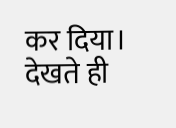कर दिया। देखते ही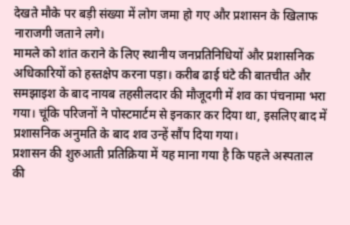देखते मौके पर बड़ी संख्या में लोग जमा हो गए और प्रशासन के खिलाफ नाराजगी जताने लगे।
मामले को शांत कराने के लिए स्थानीय जनप्रतिनिधियों और प्रशासनिक अधिकारियों को हस्तक्षेप करना पड़ा। करीब ढाई घंटे की बातचीत और समझाइश के बाद नायब तहसीलदार की मौजूदगी में शव का पंचनामा भरा गया। चूंकि परिजनों ने पोस्टमार्टम से इनकार कर दिया था, इसलिए बाद में प्रशासनिक अनुमति के बाद शव उन्हें सौंप दिया गया।
प्रशासन की शुरुआती प्रतिक्रिया में यह माना गया है कि पहले अस्पताल की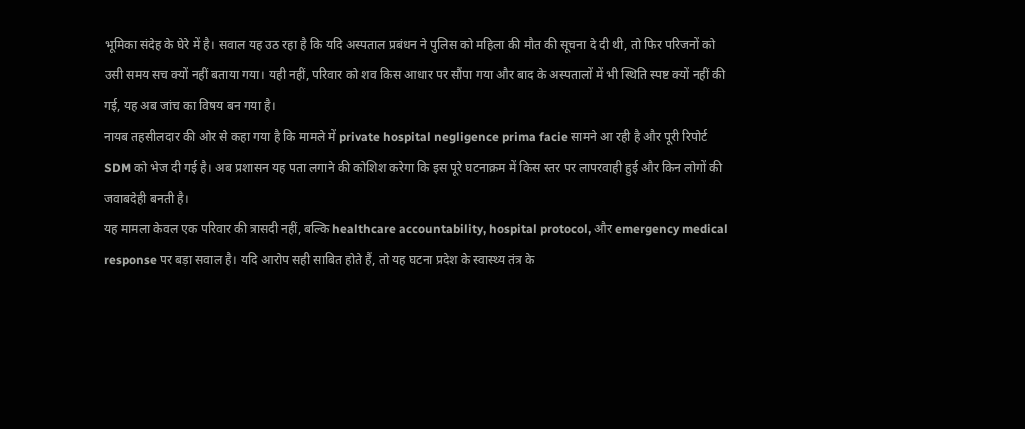भूमिका संदेह के घेरे में है। सवाल यह उठ रहा है कि यदि अस्पताल प्रबंधन ने पुलिस को महिला की मौत की सूचना दे दी थी, तो फिर परिजनों को उसी समय सच क्यों नहीं बताया गया। यही नहीं, परिवार को शव किस आधार पर सौंपा गया और बाद के अस्पतालों में भी स्थिति स्पष्ट क्यों नहीं की गई, यह अब जांच का विषय बन गया है।
नायब तहसीलदार की ओर से कहा गया है कि मामले में private hospital negligence prima facie सामने आ रही है और पूरी रिपोर्ट SDM को भेज दी गई है। अब प्रशासन यह पता लगाने की कोशिश करेगा कि इस पूरे घटनाक्रम में किस स्तर पर लापरवाही हुई और किन लोगों की जवाबदेही बनती है।
यह मामला केवल एक परिवार की त्रासदी नहीं, बल्कि healthcare accountability, hospital protocol, और emergency medical response पर बड़ा सवाल है। यदि आरोप सही साबित होते हैं, तो यह घटना प्रदेश के स्वास्थ्य तंत्र के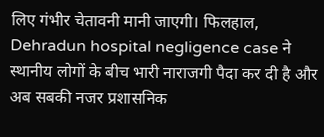लिए गंभीर चेतावनी मानी जाएगी। फिलहाल, Dehradun hospital negligence case ने स्थानीय लोगों के बीच भारी नाराजगी पैदा कर दी है और अब सबकी नजर प्रशासनिक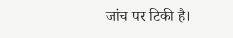जांच पर टिकी है।